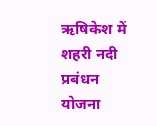ऋषिकेश में शहरी नदी प्रबंधन योजना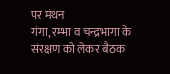पर मंथन
गंगा, रम्भा व चन्द्रभागा के संरक्षण को लेकर बैठक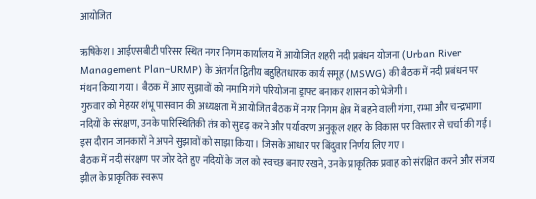आयोजित

ऋषिकेश। आईएसबीटी परिसर स्थित नगर निगम कार्यालय में आयोजित शहरी नदी प्रबंधन योजना (Urban River Management Plan–URMP) के अंतर्गत द्वितीय बहुहितधारक कार्य समूह (MSWG) की बैठक में नदी प्रबंधन पर मंथन किया गया। बैठक में आए सुझावों को नमामि गंगे परियोजना ड्राफ्ट बनाकर शासन को भेजेगी।
गुरुवार को मेहयर शंभू पासवान की अध्यक्षता में आयोजित बैठक में नगर निगम क्षेत्र में बहने वाली गंगा, रम्भा और चन्द्रभागा नदियों के संरक्षण, उनके पारिस्थितिकी तंत्र को सुदृढ़ करने और पर्यावरण अनुकूल शहर के विकास पर विस्तार से चर्चा की गई। इस दौरान जानकारों ने अपने सुझावों को साझा किया। जिसके आधार पर बिंदुवार निर्णय लिए गए।
बैठक में नदी संरक्षण पर जोर देते हुए नदियों के जल को स्वच्छ बनाए रखने, उनके प्राकृतिक प्रवाह को संरक्षित करने और संजय झील के प्राकृतिक स्वरूप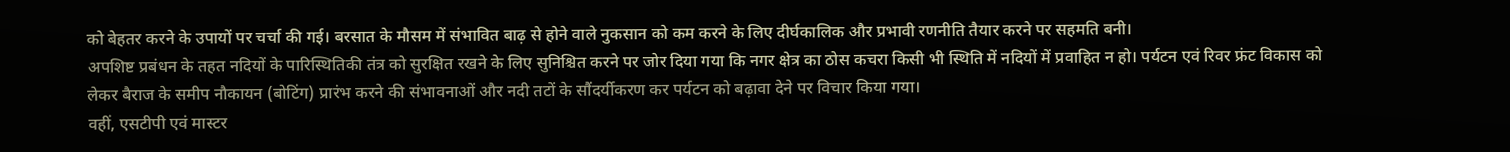को बेहतर करने के उपायों पर चर्चा की गई। बरसात के मौसम में संभावित बाढ़ से होने वाले नुकसान को कम करने के लिए दीर्घकालिक और प्रभावी रणनीति तैयार करने पर सहमति बनी।
अपशिष्ट प्रबंधन के तहत नदियों के पारिस्थितिकी तंत्र को सुरक्षित रखने के लिए सुनिश्चित करने पर जोर दिया गया कि नगर क्षेत्र का ठोस कचरा किसी भी स्थिति में नदियों में प्रवाहित न हो। पर्यटन एवं रिवर फ्रंट विकास को लेकर बैराज के समीप नौकायन (बोटिंग) प्रारंभ करने की संभावनाओं और नदी तटों के सौंदर्यीकरण कर पर्यटन को बढ़ावा देने पर विचार किया गया।
वहीं, एसटीपी एवं मास्टर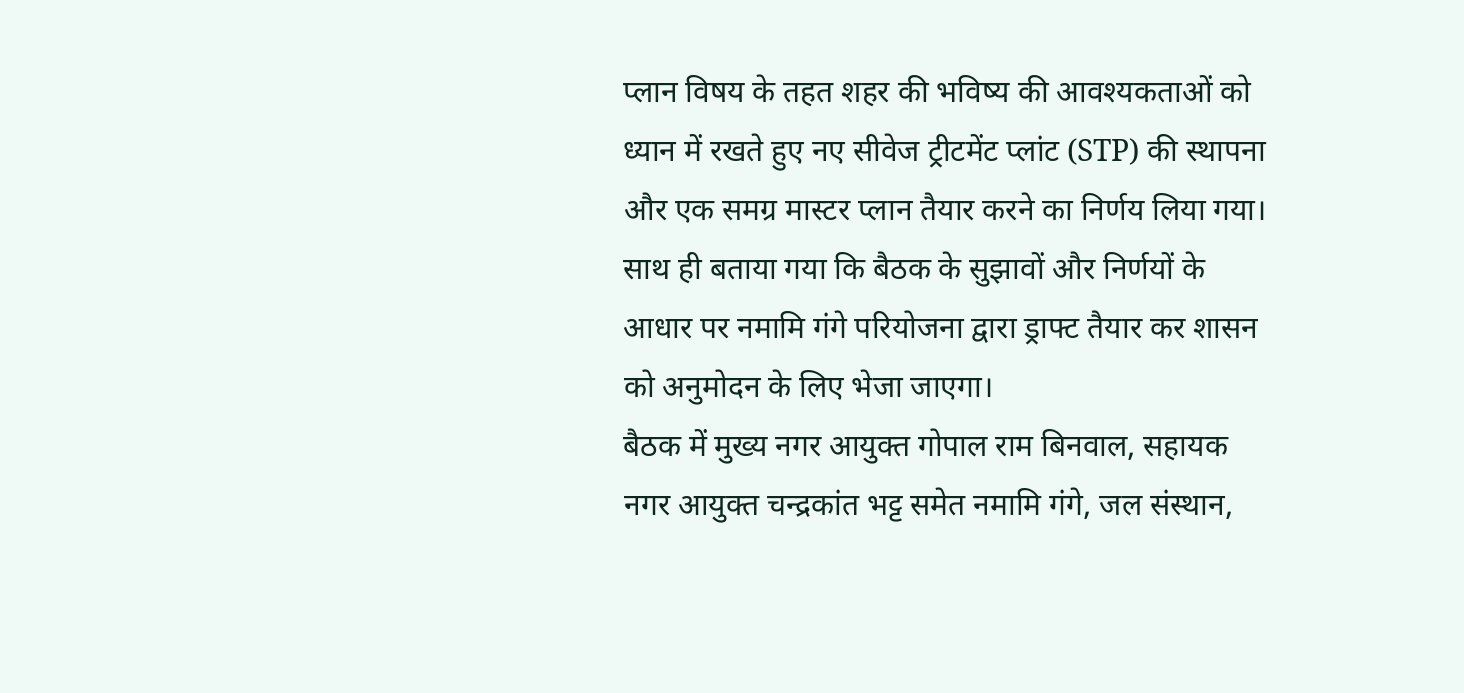प्लान विषय के तहत शहर की भविष्य की आवश्यकताओं को ध्यान में रखते हुए नए सीवेज ट्रीटमेंट प्लांट (STP) की स्थापना और एक समग्र मास्टर प्लान तैयार करने का निर्णय लिया गया। साथ ही बताया गया कि बैठक के सुझावों और निर्णयों के आधार पर नमामि गंगे परियोजना द्वारा ड्राफ्ट तैयार कर शासन को अनुमोदन के लिए भेजा जाएगा।
बैठक में मुख्य नगर आयुक्त गोपाल राम बिनवाल, सहायक नगर आयुक्त चन्द्रकांत भट्ट समेत नमामि गंगे, जल संस्थान,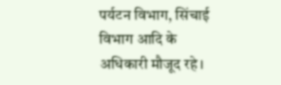पर्यटन विभाग, सिंचाई विभाग आदि के अधिकारी मौजूद रहे।